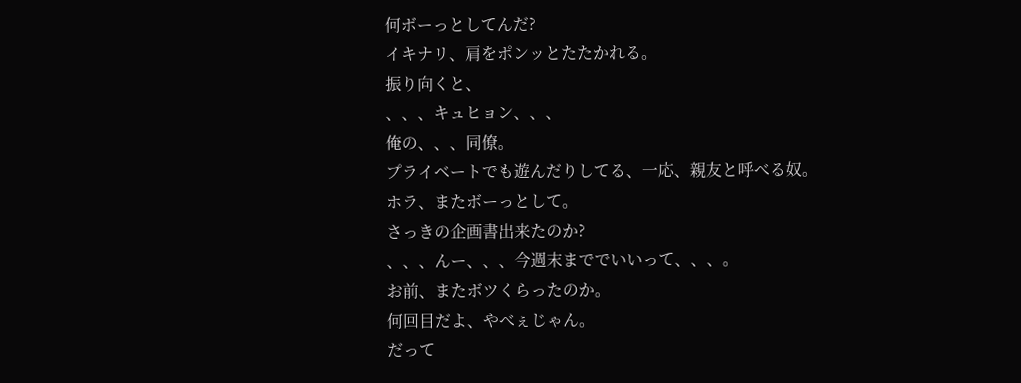何ボーっとしてんだ?
イキナリ、肩をポンッとたたかれる。
振り向くと、
、、、キュヒョン、、、
俺の、、、同僚。
プライベートでも遊んだりしてる、一応、親友と呼べる奴。
ホラ、またボーっとして。
さっきの企画書出来たのか?
、、、んー、、、今週末まででいいって、、、。
お前、またボツくらったのか。
何回目だよ、やべぇじゃん。
だって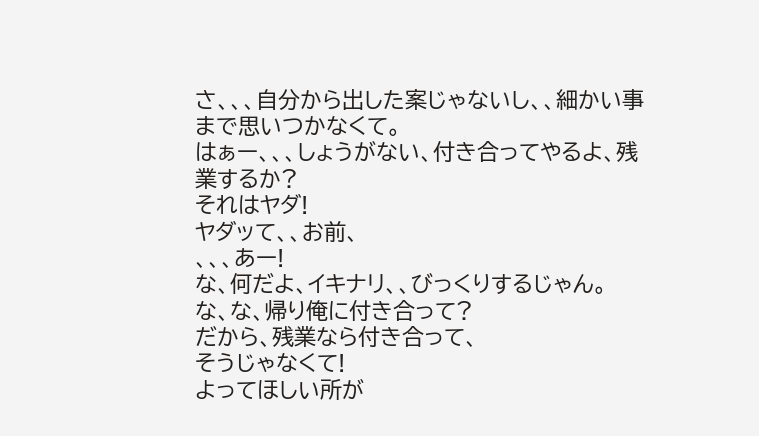さ、、、自分から出した案じゃないし、、細かい事まで思いつかなくて。
はぁー、、、しょうがない、付き合ってやるよ、残業するか?
それはヤダ!
ヤダッて、、お前、
、、、あー!
な、何だよ、イキナリ、、びっくりするじゃん。
な、な、帰り俺に付き合って?
だから、残業なら付き合って、
そうじゃなくて!
よってほしい所が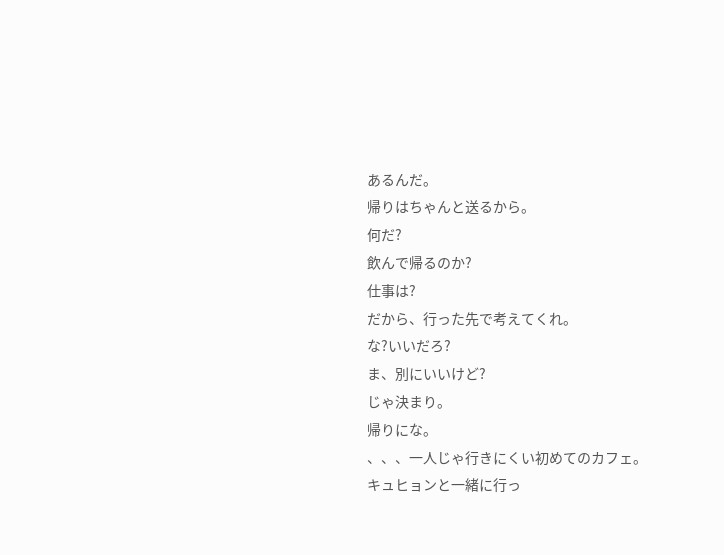あるんだ。
帰りはちゃんと送るから。
何だ?
飲んで帰るのか?
仕事は?
だから、行った先で考えてくれ。
な?いいだろ?
ま、別にいいけど?
じゃ決まり。
帰りにな。
、、、一人じゃ行きにくい初めてのカフェ。
キュヒョンと一緒に行っ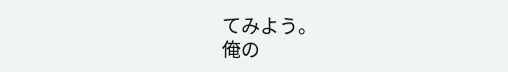てみよう。
俺の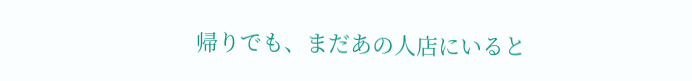帰りでも、まだあの人店にいると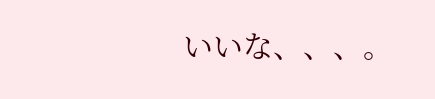いいな、、、。